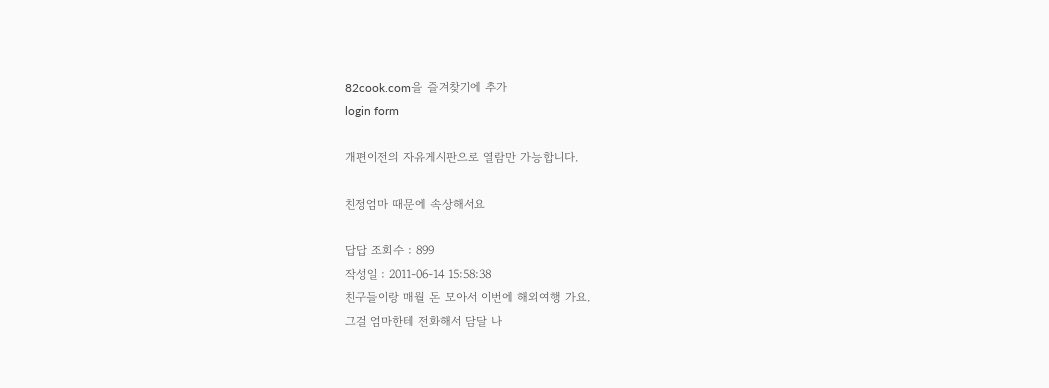82cook.com을 즐겨찾기에 추가
login form

개편이전의 자유게시판으로 열람만 가능합니다.

친정엄마 때문에 속상해서요

답답 조회수 : 899
작성일 : 2011-06-14 15:58:38
친구들이랑 매월 돈 모아서 이번에 해외여행 가요.
그걸 엄마한테 전화해서 담달 나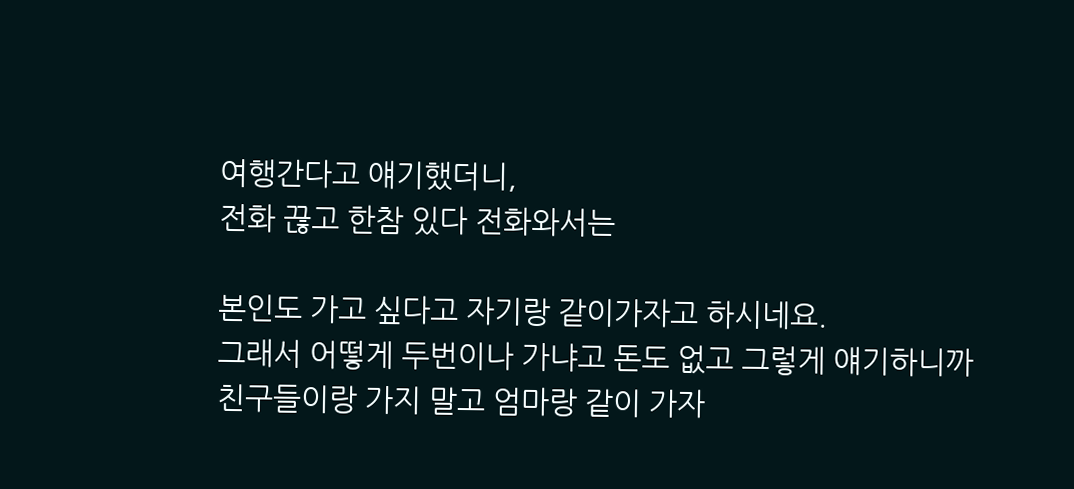여행간다고 얘기했더니,
전화 끊고 한참 있다 전화와서는

본인도 가고 싶다고 자기랑 같이가자고 하시네요.
그래서 어떻게 두번이나 가냐고 돈도 없고 그렇게 얘기하니까
친구들이랑 가지 말고 엄마랑 같이 가자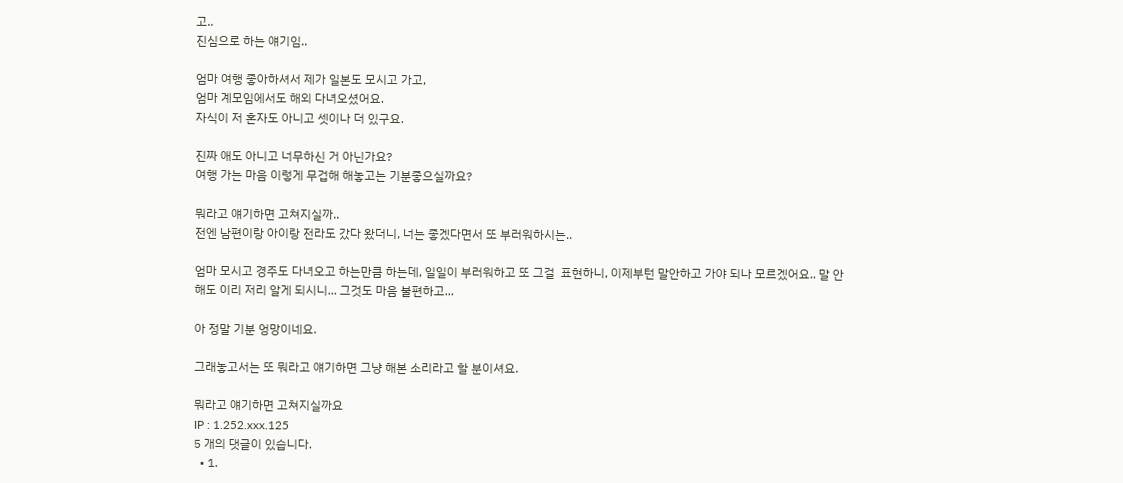고..
진심으로 하는 얘기임..

엄마 여행 좋아하셔서 제가 일본도 모시고 가고,
엄마 계모임에서도 해외 다녀오셨어요.
자식이 저 혼자도 아니고 셋이나 더 있구요.

진짜 애도 아니고 너무하신 거 아닌가요?
여행 가는 마음 이렇게 무겁해 해놓고는 기분좋으실까요?

뭐라고 얘기하면 고쳐지실까..
전엔 남편이랑 아이랑 전라도 갔다 왔더니, 너는 좋겠다면서 또 부러워하시는..

엄마 모시고 경주도 다녀오고 하는만큼 하는데, 일일이 부러워하고 또 그걸  표현하니, 이제부턴 말안하고 가야 되나 모르겠어요.. 말 안해도 이리 저리 알게 되시니... 그것도 마음 불편하고...

아 정말 기분 엉망이네요.

그래놓고서는 또 뭐라고 얘기하면 그냥 해본 소리라고 할 분이셔요.

뭐라고 얘기하면 고쳐지실까요
IP : 1.252.xxx.125
5 개의 댓글이 있습니다.
  • 1.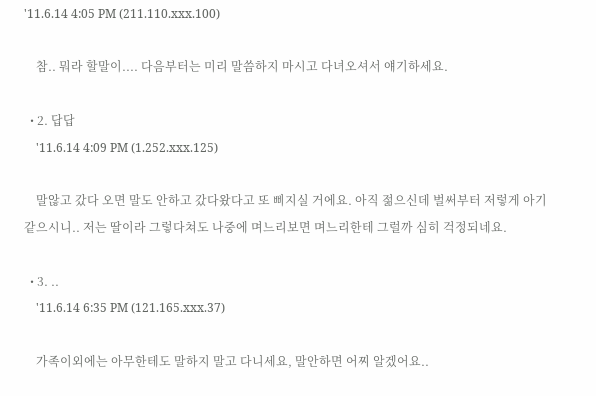'11.6.14 4:05 PM (211.110.xxx.100)

    참.. 뭐라 할말이.... 다음부터는 미리 말씀하지 마시고 다녀오셔서 얘기하세요.

  • 2. 답답
    '11.6.14 4:09 PM (1.252.xxx.125)

    말않고 갔다 오면 말도 안하고 갔다왔다고 또 삐지실 거에요. 아직 젊으신데 벌써부터 저렇게 아기 같으시니.. 저는 딸이라 그렇다쳐도 나중에 며느리보면 며느리한테 그럴까 심히 걱정되네요.

  • 3. ..
    '11.6.14 6:35 PM (121.165.xxx.37)

    가족이외에는 아무한테도 말하지 말고 다니세요, 말안하면 어찌 알겠어요..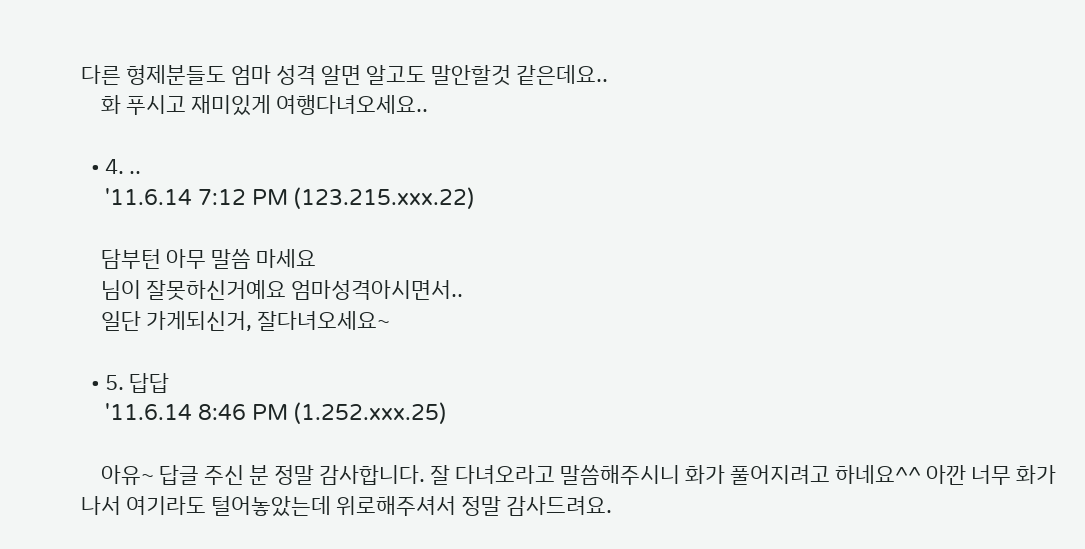다른 형제분들도 엄마 성격 알면 알고도 말안할것 같은데요..
    화 푸시고 재미있게 여행다녀오세요..

  • 4. ..
    '11.6.14 7:12 PM (123.215.xxx.22)

    담부턴 아무 말씀 마세요
    님이 잘못하신거예요 엄마성격아시면서..
    일단 가게되신거, 잘다녀오세요~

  • 5. 답답
    '11.6.14 8:46 PM (1.252.xxx.25)

    아유~ 답글 주신 분 정말 감사합니다. 잘 다녀오라고 말씀해주시니 화가 풀어지려고 하네요^^ 아깐 너무 화가 나서 여기라도 털어놓았는데 위로해주셔서 정말 감사드려요.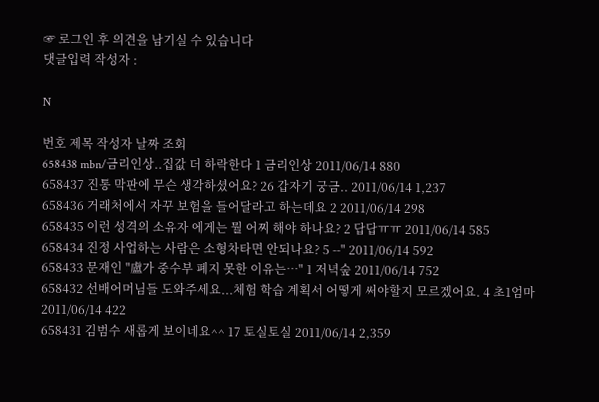☞ 로그인 후 의견을 남기실 수 있습니다
댓글입력 작성자 :

N

번호 제목 작성자 날짜 조회
658438 mbn/금리인상..집값 더 하락한다 1 금리인상 2011/06/14 880
658437 진통 막판에 무슨 생각하셨어요? 26 갑자기 궁금.. 2011/06/14 1,237
658436 거래처에서 자꾸 보험을 들어달라고 하는데요 2 2011/06/14 298
658435 이런 성격의 소유자 에게는 뭘 어찌 해야 하나요? 2 답답ㅠㅠ 2011/06/14 585
658434 진정 사업하는 사람은 소형차타면 안되나요? 5 --" 2011/06/14 592
658433 문재인 "盧가 중수부 폐지 못한 이유는…" 1 저녁숲 2011/06/14 752
658432 선배어머님들 도와주세요...체험 학습 계획서 어떻게 써야할지 모르겠어요. 4 초1엄마 2011/06/14 422
658431 김범수 새롭게 보이네요^^ 17 토실토실 2011/06/14 2,359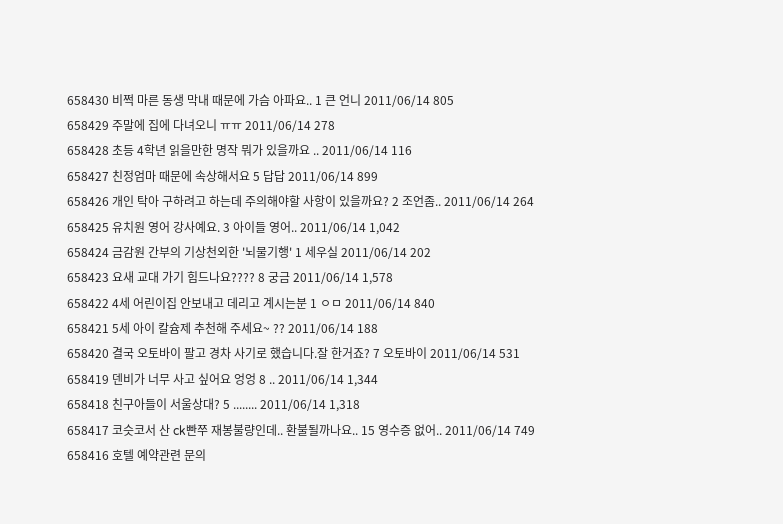658430 비쩍 마른 동생 막내 때문에 가슴 아파요.. 1 큰 언니 2011/06/14 805
658429 주말에 집에 다녀오니 ㅠㅠ 2011/06/14 278
658428 초등 4학년 읽을만한 명작 뭐가 있을까요 .. 2011/06/14 116
658427 친정엄마 때문에 속상해서요 5 답답 2011/06/14 899
658426 개인 탁아 구하려고 하는데 주의해야할 사항이 있을까요? 2 조언좀.. 2011/06/14 264
658425 유치원 영어 강사예요. 3 아이들 영어.. 2011/06/14 1,042
658424 금감원 간부의 기상천외한 '뇌물기행' 1 세우실 2011/06/14 202
658423 요새 교대 가기 힘드나요???? 8 궁금 2011/06/14 1,578
658422 4세 어린이집 안보내고 데리고 계시는분 1 ㅇㅁ 2011/06/14 840
658421 5세 아이 칼슘제 추천해 주세요~ ?? 2011/06/14 188
658420 결국 오토바이 팔고 경차 사기로 했습니다.잘 한거죠? 7 오토바이 2011/06/14 531
658419 덴비가 너무 사고 싶어요 엉엉 8 .. 2011/06/14 1,344
658418 친구아들이 서울상대? 5 ........ 2011/06/14 1,318
658417 코슷코서 산 ck빤쭈 재봉불량인데.. 환불될까나요.. 15 영수증 없어.. 2011/06/14 749
658416 호텔 예약관련 문의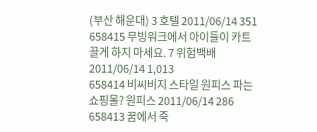(부산 해운대) 3 호텔 2011/06/14 351
658415 무빙워크에서 아이들이 카트 끌게 하지 마세요. 7 위험백배 2011/06/14 1,013
658414 비씨비지 스타일 원피스 파는 쇼핑몰? 원피스 2011/06/14 286
658413 꿈에서 죽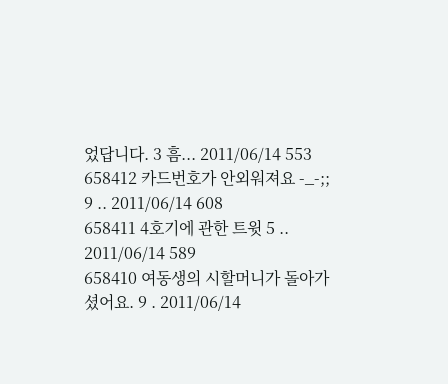었답니다. 3 흠... 2011/06/14 553
658412 카드번호가 안외워져요 -_-;; 9 .. 2011/06/14 608
658411 4호기에 관한 트윗 5 .. 2011/06/14 589
658410 여동생의 시할머니가 돌아가셨어요. 9 . 2011/06/14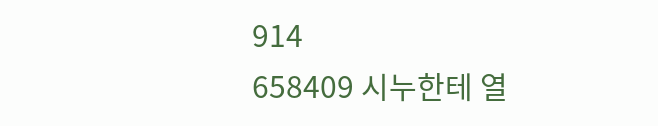914
658409 시누한테 열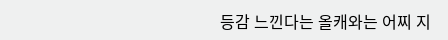등감 느낀다는 올캐와는 어찌 지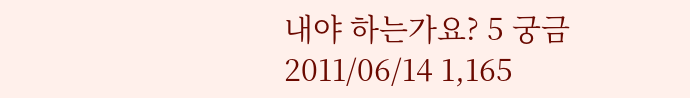내야 하는가요? 5 궁금 2011/06/14 1,165